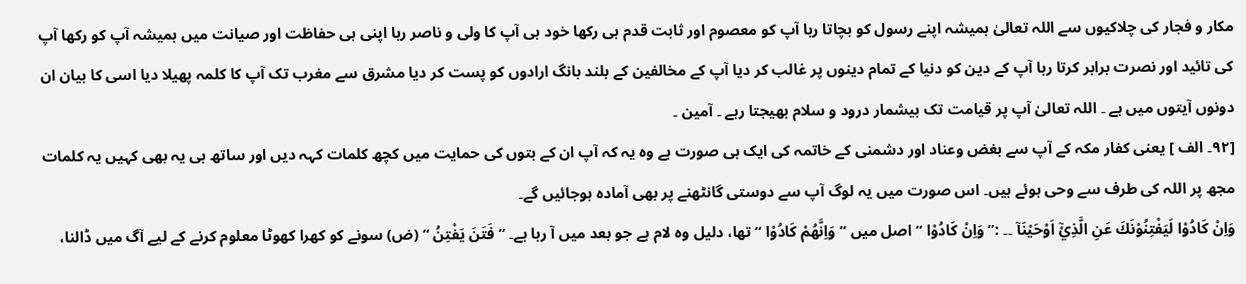مکار و فجار کی چلاکیوں سے اللہ تعالیٰ ہمیشہ اپنے رسول کو بچاتا رہا آپ کو معصوم اور ثابت قدم ہی رکھا خود ہی آپ کا ولی و ناصر رہا اپنی ہی حفاظت اور صیانت میں ہمیشہ آپ کو رکھا آپ کی تائید اور نصرت برابر کرتا رہا آپ کے دین کو دنیا کے تمام دینوں پر غالب کر دیا آپ کے مخالفین کے بلند بانگ ارادوں کو پست کر دیا مشرق سے مغرب تک آپ کا کلمہ پھیلا دیا اسی کا بیان ان دونوں آیتوں میں ہے ۔ اللہ تعالیٰ آپ پر قیامت تک بیشمار درود و سلام بھیجتا رہے ۔ آمین ۔
[٩٢۔ الف ] یعنی کفار مکہ کے آپ سے بغض وعناد اور دشمنی کے خاتمہ کی ایک ہی صورت ہے وہ یہ کہ آپ ان کے بتوں کی حمایت میں کچھ کلمات کہہ دیں اور ساتھ ہی یہ بھی کہیں یہ کلمات مجھ پر اللہ کی طرف سے وحی ہوئے ہیں۔ اس صورت میں یہ لوگ آپ سے دوستی گانٹھنے پر بھی آمادہ ہوجائیں گے۔
وَاِنْ كَادُوْا لَيَفْتِنُوْنَكَ عَنِ الَّذِيْٓ اَوْحَيْنَآ ۔۔ :” وَاِنْ كَادُوْا “ اصل میں ” وَاِنَّھُمْ کَادُوْا “ تھا، دلیل وہ لام ہے جو بعد میں آ رہا ہے۔ ” فَتَنَ یَفْتِنُ “ (ض) سونے کو کھرا کھوٹا معلوم کرنے کے لیے آگ میں ڈالنا،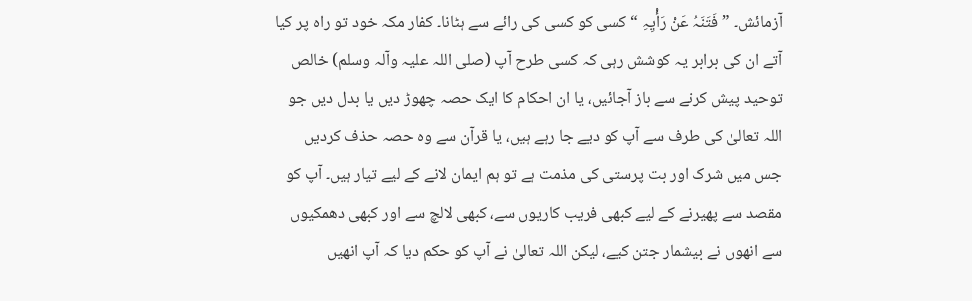آزمائش۔ ” فَتَنَہُ عَنْ رَأْیِہِ “ کسی کو کسی کی رائے سے ہٹانا۔ کفار مکہ خود تو راہ پر کیا آتے ان کی برابر یہ کوشش رہی کہ کسی طرح آپ (صلی اللہ علیہ وآلہ وسلم) خالص توحید پیش کرنے سے باز آجائیں، یا ان احکام کا ایک حصہ چھوڑ دیں یا بدل دیں جو اللہ تعالیٰ کی طرف سے آپ کو دیے جا رہے ہیں، یا قرآن سے وہ حصہ حذف کردیں جس میں شرک اور بت پرستی کی مذمت ہے تو ہم ایمان لانے کے لیے تیار ہیں۔ آپ کو مقصد سے پھیرنے کے لیے کبھی فریب کاریوں سے، کبھی لالچ سے اور کبھی دھمکیوں سے انھوں نے بیشمار جتن کیے، لیکن اللہ تعالیٰ نے آپ کو حکم دیا کہ آپ انھیں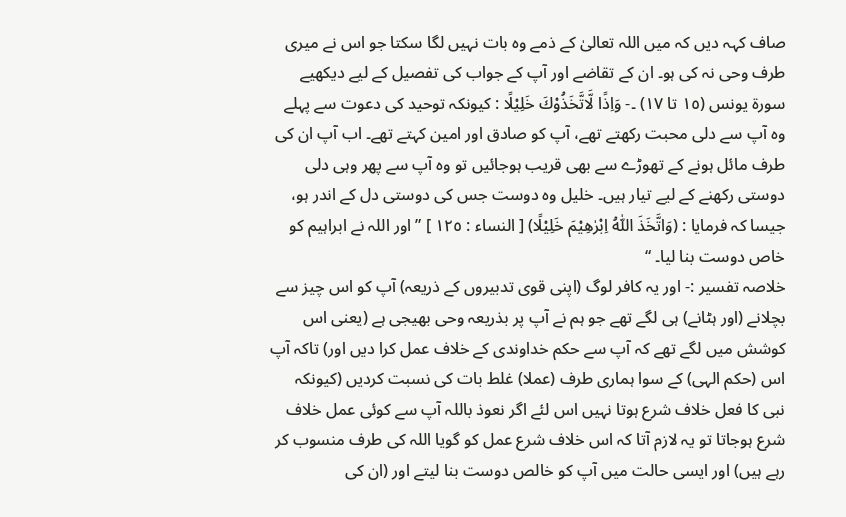صاف کہہ دیں کہ میں اللہ تعالیٰ کے ذمے وہ بات نہیں لگا سکتا جو اس نے میری طرف وحی نہ کی ہو۔ ان کے تقاضے اور آپ کے جواب کی تفصیل کے لیے دیکھیے سورة یونس (١٥ تا ١٧) ۔- وَاِذًا لَّاتَّخَذُوْكَ خَلِيْلًا : کیونکہ توحید کی دعوت سے پہلے وہ آپ سے دلی محبت رکھتے تھے، آپ کو صادق اور امین کہتے تھے۔ اب آپ ان کی طرف مائل ہونے کے تھوڑے سے بھی قریب ہوجائیں تو وہ آپ سے پھر وہی دلی دوستی رکھنے کے لیے تیار ہیں۔ خلیل وہ دوست جس کی دوستی دل کے اندر ہو، جیسا کہ فرمایا : (وَاتَّخَذَ اللّٰهُ اِبْرٰهِيْمَ خَلِيْلًا) [ النساء : ١٢٥ ] ” اور اللہ نے ابراہیم کو خاص دوست بنا لیا۔ “
خلاصہ تفسیر :- اور یہ کافر لوگ (اپنی قوی تدبیروں کے ذریعہ) آپ کو اس چیز سے بچلانے (اور ہٹانے) ہی لگے تھے جو ہم نے آپ پر بذریعہ وحی بھیجی ہے (یعنی اس کوشش میں لگے تھے کہ آپ سے حکم خداوندی کے خلاف عمل کرا دیں اور) تاکہ آپ اس (حکم الہی) کے سوا ہماری طرف (عملا) غلط بات کی نسبت کردیں (کیونکہ نبی کا فعل خلاف شرع ہوتا نہیں اس لئے اگر نعوذ باللہ آپ سے کوئی عمل خلاف شرع ہوجاتا تو یہ لازم آتا کہ اس خلاف شرع عمل کو گویا اللہ کی طرف منسوب کر رہے ہیں) اور ایسی حالت میں آپ کو خالص دوست بنا لیتے اور (ان کی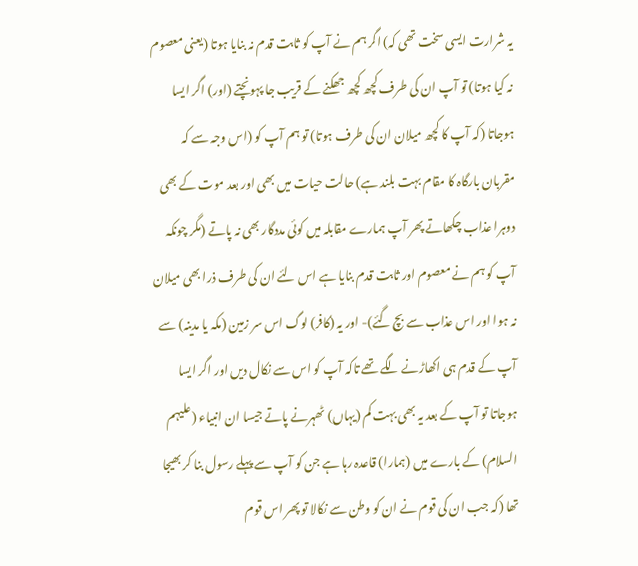یہ شرارت ایسی سخت تھی کہ) اگر ہم نے آپ کو ثابت قدم نہ بنایا ہوتا (یعنی معصوم نہ کیا ہوتا) تو آپ ان کی طرف کچھ کچھ جھکنے کے قریب جا پہونچتے (اور) اگر ایسا ہوجاتا (کہ آپ کا کچھ میلان ان کی طرف ہوتا) تو ہم آپ کو (اس وجہ سے کہ مقربان بارگاہ کا مقام بہت بلند ہے) حالت حیات میں بھی اور بعد موت کے بھی دوہرا عذاب چکھاتے پھر آپ ہمارے مقابلہ میں کوئی مددگار بھی نہ پاتے (مگر چونکہ آپ کو ہم نے معصوم اور ثابت قدم بنایا ہے اس لئے ان کی طرف ذرا بھی میلان نہ ہوا اور اس عذاب سے بچ گئے)- اور یہ (کافر) لوگ اس سر زمین (مکہ یا مدینہ) سے آپ کے قدم ہی اکھاڑنے لگے تھے تاکہ آپ کو اس سے نکال دیں اور اگر ایسا ہوجاتا تو آپ کے بعد یہ بھی بہت کم (یہاں) ٹھہرنے پاتے جیسا ان انبیاء (علیہم السلام) کے بارے میں (ہمارا) قاعدہ رہا ہے جن کو آپ سے پہلے رسول بنا کر بھیجا تھا (کہ جب ان کی قوم نے ان کو وطن سے نکالا تو پھر اس قوم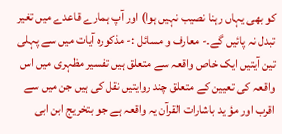کو بھی یہاں رہنا نصیب نہیں ہوا) اور آپ ہمارے قاعدے میں تغیر تبدل نہ پائیں گے۔- معارف و مسائل :- مذکورہ آیات میں سے پہلی تین آیتیں ایک خاص واقعہ سے متعلق ہیں تفسیر مظہری میں اس واقعہ کی تعیین کے متعلق چند روایتیں نقل کی ہیں جن میں سے اقرب اور مؤ ید باشارات القرآن یہ واقعہ ہے جو بتخریج ابن ابی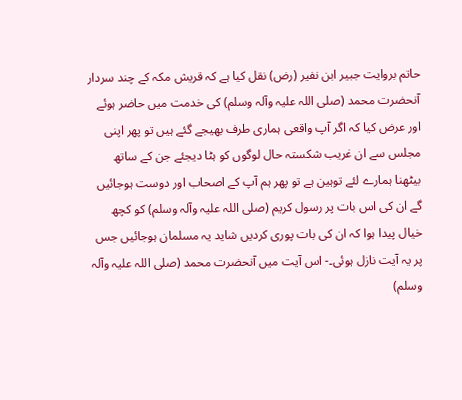حاتم بروایت جبیر ابن نفیر (رض) نقل کیا ہے کہ قریش مکہ کے چند سردار آنحضرت محمد (صلی اللہ علیہ وآلہ وسلم) کی خدمت میں حاضر ہوئے اور عرض کیا کہ اگر آپ واقعی ہماری طرف بھیجے گئے ہیں تو پھر اپنی مجلس سے ان غریب شکستہ حال لوگوں کو ہٹا دیجئے جن کے ساتھ بیٹھنا ہمارے لئے توہین ہے تو پھر ہم آپ کے اصحاب اور دوست ہوجائیں گے ان کی اس بات پر رسول کریم (صلی اللہ علیہ وآلہ وسلم) کو کچھ خیال پیدا ہوا کہ ان کی بات پوری کردیں شاید یہ مسلمان ہوجائیں جس پر یہ آیت نازل ہوئی۔- اس آیت میں آنحضرت محمد (صلی اللہ علیہ وآلہ وسلم)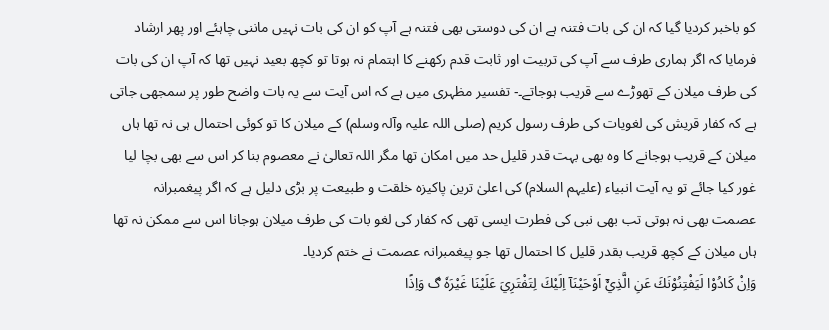کو باخبر کردیا گیا کہ ان کی بات فتنہ ہے ان کی دوستی بھی فتنہ ہے آپ کو ان کی بات نہیں ماننی چاہئے اور پھر ارشاد فرمایا کہ اگر ہماری طرف سے آپ کی تربیت اور ثابت قدم رکھنے کا اہتمام نہ ہوتا تو کچھ بعید نہیں تھا کہ آپ ان کی بات کی طرف میلان کے تھوڑے سے قریب ہوجاتے۔- تفسیر مظہری میں ہے کہ اس آیت سے یہ بات واضح طور پر سمجھی جاتی ہے کہ کفار قریش کی لغویات کی طرف رسول کریم (صلی اللہ علیہ وآلہ وسلم) کے میلان کا تو کوئی احتمال ہی نہ تھا ہاں میلان کے قریب ہوجانے کا وہ بھی بہت قدر قلیل حد میں امکان تھا مگر اللہ تعالیٰ نے معصوم بنا کر اس سے بھی بچا لیا غور کیا جائے تو یہ آیت انبیاء (علیہم السلام) کی اعلیٰ ترین پاکیزہ خلقت و طبیعت پر بڑی دلیل ہے کہ اگر پیغمبرانہ عصمت بھی نہ ہوتی تب بھی نبی کی فطرت ایسی تھی کہ کفار کی لغو بات کی طرف میلان ہوجانا اس سے ممکن نہ تھا ہاں میلان کے کچھ قریب بقدر قلیل کا احتمال تھا جو پیغمبرانہ عصمت نے ختم کردیا۔
وَاِنْ كَادُوْا لَيَفْتِنُوْنَكَ عَنِ الَّذِيْٓ اَوْحَيْنَآ اِلَيْكَ لِتَفْتَرِيَ عَلَيْنَا غَيْرَهٗ ڰ وَاِذًا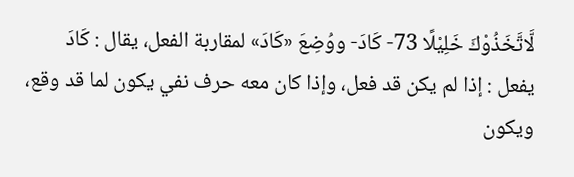لَّاتَّخَذُوْكَ خَلِيْلًا 73- كَادَ- ووُضِعَ «كَادَ» لمقاربة الفعل، يقال : كَادَ يفعل : إذا لم يكن قد فعل، وإذا کان معه حرف نفي يكون لما قد وقع، ويكون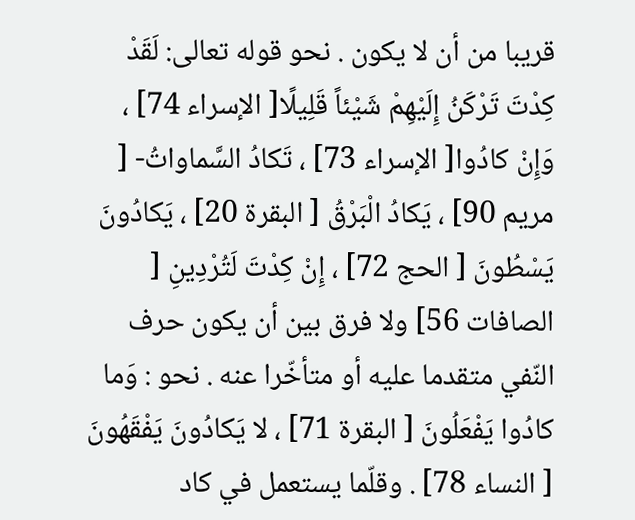قریبا من أن لا يكون . نحو قوله تعالی: لَقَدْ كِدْتَ تَرْكَنُ إِلَيْهِمْ شَيْئاً قَلِيلًا[ الإسراء 74] ، وَإِنْ كادُوا[ الإسراء 73] ، تَكادُ السَّماواتُ- [ مریم 90] ، يَكادُ الْبَرْقُ [ البقرة 20] ، يَكادُونَ يَسْطُونَ [ الحج 72] ، إِنْ كِدْتَ لَتُرْدِينِ [ الصافات 56] ولا فرق بين أن يكون حرف النّفي متقدما عليه أو متأخّرا عنه . نحو : وَما کادُوا يَفْعَلُونَ [ البقرة 71] ، لا يَكادُونَ يَفْقَهُونَ [ النساء 78] . وقلّما يستعمل في كاد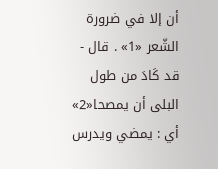أن إلا في ضرورة الشّعر «1» . قال - قد كَادَ من طول البلی أن يمصحا«2» أي : يمضي ويدرس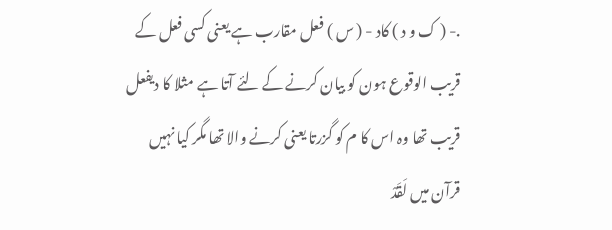.- ( ک و د ) کاد - ( س ) فعل مقارب ہے یعنی کسی فعل کے قریب الوقوع ہون کو بیان کرنے کے لئے آتا ہے مثلا کا دیفعل قریب تھا وہ اس کا م کو گزرتا یعنی کرنے والا تھا مگر کیا نہیں قرآن میں لَقَدْ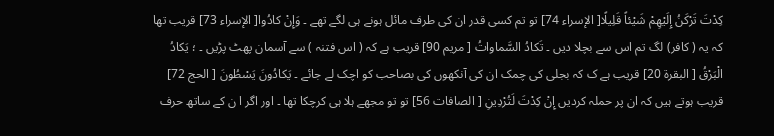كِدْتَ تَرْكَنُ إِلَيْهِمْ شَيْئاً قَلِيلًا[ الإسراء 74] تو تم کسی قدر ان کی طرف مائل ہونے ہی لگے تھے ۔ وَإِنْ كادُوا[ الإسراء 73] قریب تھا کہ یہ ( کافر) لگ تم اس سے بچلا دیں ۔ تَكادُ السَّماواتُ [ مریم 90] قریب ہے کہ ( اس فتنہ ) سے آسمان پھٹ پڑیں ۔ ؛ يَكادُ الْبَرْقُ [ البقرة 20] قریب ہے ک کہ بجلی کی چمک ان کی آنکھوں کی بصاحب کو اچک لے جائے ۔ يَكادُونَ يَسْطُونَ [ الحج 72] قریب ہوتے ہیں کہ ان پر حملہ کردیں إِنْ كِدْتَ لَتُرْدِينِ [ الصافات 56] تو تو مجھے ہلا ہی کرچکا تھا ۔ اور اگر ا ن کے ساتھ حرف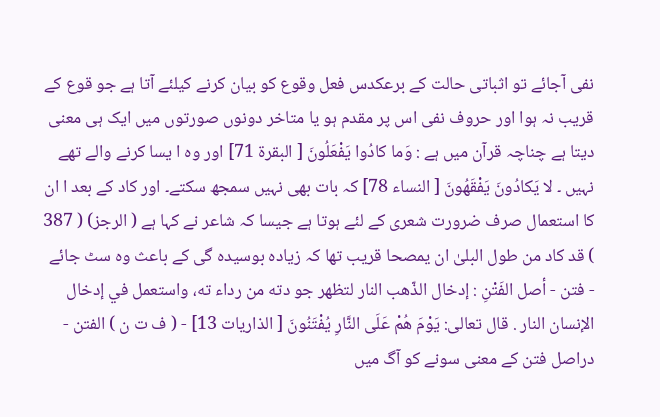نفی آجائے تو اثباتی حالت کے برعکدس فعل وقوع کو بیان کرنے کیلئے آتا ہے جو قوع کے قریب نہ ہوا اور حروف نفی اس پر مقدم ہو یا متاخر دونوں صورتوں میں ایک ہی معنی دیتا ہے چناچہ قرآن میں ہے : وَما کادُوا يَفْعَلُونَ [ البقرة 71] اور وہ ا یسا کرنے والے تھے نہیں ۔ لا يَكادُونَ يَفْقَهُونَ [ النساء 78] کہ بات بھی نہیں سمجھ سکتے۔ اور کاد کے بعد ا ان کا استعمال صرف ضرورت شعری کے لئے ہوتا ہے جیسا کہ شاعر نے کہا ہے ( الرجز) ( 387 ) قد کاد من طول البلیٰ ان یمصحا قریب تھا کہ زیادہ بوسیدہ گی کے باعث وہ سٹ جائے - فتن - أصل الفَتْنِ : إدخال الذّهب النار لتظهر جو دته من رداء ته، واستعمل في إدخال الإنسان النار . قال تعالی: يَوْمَ هُمْ عَلَى النَّارِ يُفْتَنُونَ [ الذاریات 13] - ( ف ت ن ) الفتن - دراصل فتن کے معنی سونے کو آگ میں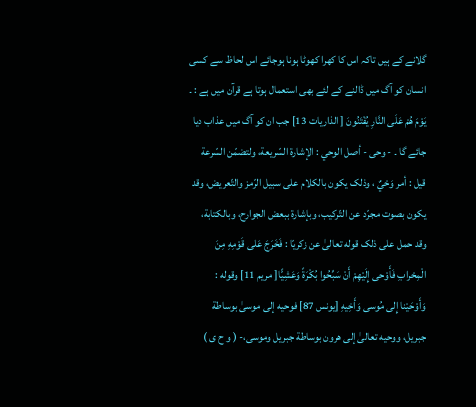گلانے کے ہیں تاکہ اس کا کھرا کھوٹا ہونا ہوجائے اس لحاظ سے کسی انسان کو آگ میں ڈالنے کے لئے بھی استعمال ہوتا ہے قرآن میں ہے : ۔ يَوْمَ هُمْ عَلَى النَّارِ يُفْتَنُونَ [ الذاریات 13] جب ان کو آگ میں عذاب دیا جائے گا ۔ - وحی - أصل الوحي : الإشارة السّريعة، ولتضمّن السّرعة قيل : أمر وَحْيٌ ، وذلک يكون بالکلام علی سبیل الرّمز والتّعریض، وقد يكون بصوت مجرّد عن التّركيب، وبإشارة ببعض الجوارح، وبالکتابة، وقد حمل علی ذلک قوله تعالیٰ عن زكريّا : فَخَرَجَ عَلى قَوْمِهِ مِنَ الْمِحْرابِ فَأَوْحى إِلَيْهِمْ أَنْ سَبِّحُوا بُكْرَةً وَعَشِيًّا[ مریم 11] وقوله : وَأَوْحَيْنا إِلى مُوسی وَأَخِيهِ [يونس 87] فوحيه إلى موسیٰ بوساطة جبریل، ووحيه تعالیٰ إلى هرون بوساطة جبریل وموسی،- ( و ح ی )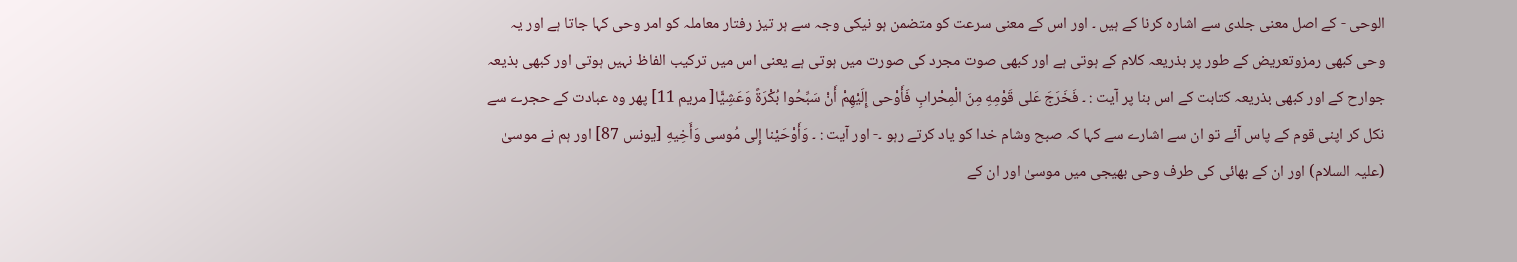الوحی - کے اصل معنی جلدی سے اشارہ کرنا کے ہیں ۔ اور اس کے معنی سرعت کو متضمن ہو نیکی وجہ سے ہر تیز رفتار معاملہ کو امر وحی کہا جاتا ہے اور یہ وحی کبھی رمزوتعریض کے طور پر بذریعہ کلام کے ہوتی ہے اور کبھی صوت مجرد کی صورت میں ہوتی ہے یعنی اس میں ترکیب الفاظ نہیں ہوتی اور کبھی بذیعہ جوارح کے اور کبھی بذریعہ کتابت کے اس بنا پر آیت : ۔ فَخَرَجَ عَلى قَوْمِهِ مِنَ الْمِحْرابِ فَأَوْحى إِلَيْهِمْ أَنْ سَبِّحُوا بُكْرَةً وَعَشِيًّا[ مریم 11] پھر وہ عبادت کے حجرے سے نکل کر اپنی قوم کے پاس آئے تو ان سے اشارے سے کہا کہ صبح وشام خدا کو یاد کرتے رہو ۔- اور آیت : ۔ وَأَوْحَيْنا إِلى مُوسی وَأَخِيهِ [يونس 87] اور ہم نے موسیٰ (علیہ السلام) اور ان کے بھائی کی طرف وحی بھیجی میں موسیٰ اور ان کے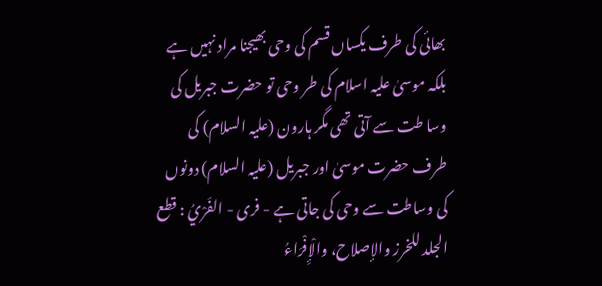بھائی کی طرف یکساں قسم کی وحی بھیجنا مراد نہیں ہے بلکہ موسیٰ علیہ اسلام کی طر وحی تو حضرت جبریل کی وسا طت سے آتی تھی مگر ہارون (علیہ السلام) کی طرف حضرت موسیٰ اور جبریل (علیہ السلام) دونوں کی وساطت سے وحی کی جاتی ہے - فری - الفَرْيُ : قطع الجلد للخرز والإصلاح، والْإِفْرَاءُ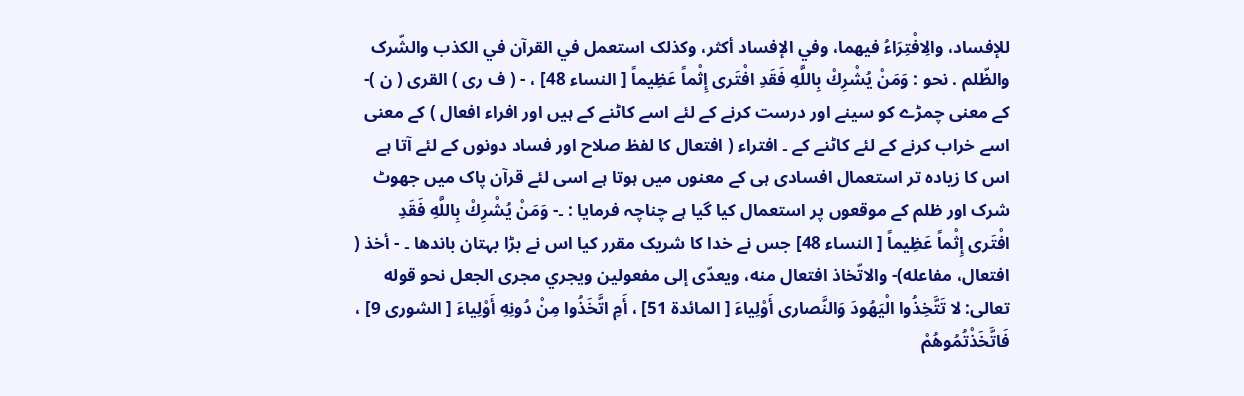للإفساد، والِافْتِرَاءُ فيهما، وفي الإفساد أكثر، وکذلک استعمل في القرآن في الکذب والشّرک والظّلم . نحو : وَمَنْ يُشْرِكْ بِاللَّهِ فَقَدِ افْتَرى إِثْماً عَظِيماً [ النساء 48] ، - ( ف ری ) القری ( ن )- کے معنی چمڑے کو سینے اور درست کرنے کے لئے اسے کاٹنے کے ہیں اور افراء افعال ) کے معنی اسے خراب کرنے کے لئے کاٹنے کے ۔ افتراء ( افتعال کا لفظ صلاح اور فساد دونوں کے لئے آتا ہے اس کا زیادہ تر استعمال افسادی ہی کے معنوں میں ہوتا ہے اسی لئے قرآن پاک میں جھوٹ شرک اور ظلم کے موقعوں پر استعمال کیا گیا ہے چناچہ فرمایا : ۔- وَمَنْ يُشْرِكْ بِاللَّهِ فَقَدِ افْتَرى إِثْماً عَظِيماً [ النساء 48] جس نے خدا کا شریک مقرر کیا اس نے بڑا بہتان باندھا ۔ - أخذ ( افتعال، مفاعله)- والاتّخاذ افتعال منه، ويعدّى إلى مفعولین ويجري مجری الجعل نحو قوله تعالی: لا تَتَّخِذُوا الْيَهُودَ وَالنَّصاری أَوْلِياءَ [ المائدة 51] ، أَمِ اتَّخَذُوا مِنْ دُونِهِ أَوْلِياءَ [ الشوری 9] ، فَاتَّخَذْتُمُوهُمْ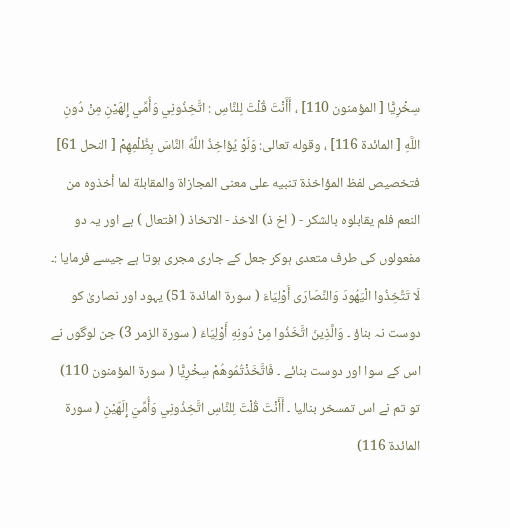سِخْرِيًّا [ المؤمنون 110] ، أَأَنْتَ قُلْتَ لِلنَّاسِ : اتَّخِذُونِي وَأُمِّي إِلهَيْنِ مِنْ دُونِ اللَّهِ [ المائدة 116] ، وقوله تعالی: وَلَوْ يُؤاخِذُ اللَّهُ النَّاسَ بِظُلْمِهِمْ [ النحل 61] فتخصیص لفظ المؤاخذة تنبيه علی معنی المجازاة والمقابلة لما أخذوه من النعم فلم يقابلوه بالشکر - ( اخ ذ) الاخذ - الاتخاذ ( افتعال ) ہے اور یہ دو مفعولوں کی طرف متعدی ہوکر جعل کے جاری مجری ہوتا ہے جیسے فرمایا :۔ لَا تَتَّخِذُوا الْيَهُودَ وَالنَّصَارَى أَوْلِيَاءَ ( سورة المائدة 51) یہود اور نصاریٰ کو دوست نہ بناؤ ۔ وَالَّذِينَ اتَّخَذُوا مِنْ دُونِهِ أَوْلِيَاءَ ( سورة الزمر 3) جن لوگوں نے اس کے سوا اور دوست بنائے ۔ فَاتَّخَذْتُمُوهُمْ سِخْرِيًّا ( سورة المؤمنون 110) تو تم نے اس تمسخر بنالیا ۔ أَأَنْتَ قُلْتَ لِلنَّاسِ اتَّخِذُونِي وَأُمِّيَ إِلَهَيْنِ ( سورة المائدة 116)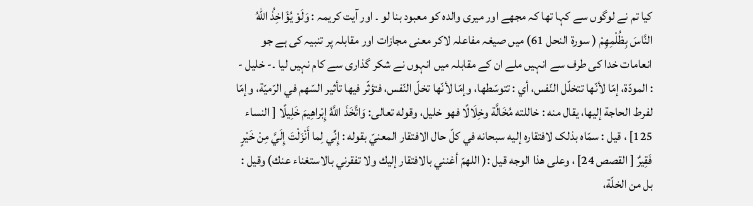کیا تم نے لوگوں سے کہا تھا کہ مجھے اور میری والدہ کو معبود بنا لو ۔ اور آیت کریمہ : وَلَوْ يُؤَاخِذُ اللهُ النَّاسَ بِظُلْمِهِمْ ( سورة النحل 61) میں صیغہ مفاعلہ لاکر معنی مجازات اور مقابلہ پر تنبیہ کی ہے جو انعامات خدا کی طرف سے انہیں ملے ان کے مقابلہ میں انہوں نے شکر گذاری سے کام نہیں لیا ۔- خلیل - : المودّة، إمّا لأنّها تتخلّل النّفس، أي : تتوسّطها، وإمّا لأنّها تخلّ النّفس، فتؤثّر فيها تأثير السّهم في الرّميّة، وإمّا لفرط الحاجة إليها، يقال منه : خاللته مُخَالَّة وخِلَالًا فهو خلیل، وقوله تعالی: وَاتَّخَذَ اللَّهُ إِبْراهِيمَ خَلِيلًا [ النساء 125] ، قيل : سمّاه بذلک لافتقاره إليه سبحانه في كلّ حال الافتقار المعنيّ بقوله : إِنِّي لِما أَنْزَلْتَ إِلَيَّ مِنْ خَيْرٍ فَقِيرٌ [ القصص 24] ، وعلی هذا الوجه قيل :( اللهمّ أغنني بالافتقار إليك ولا تفقرني بالاستغناء عنك) وقیل : بل من الخلّة،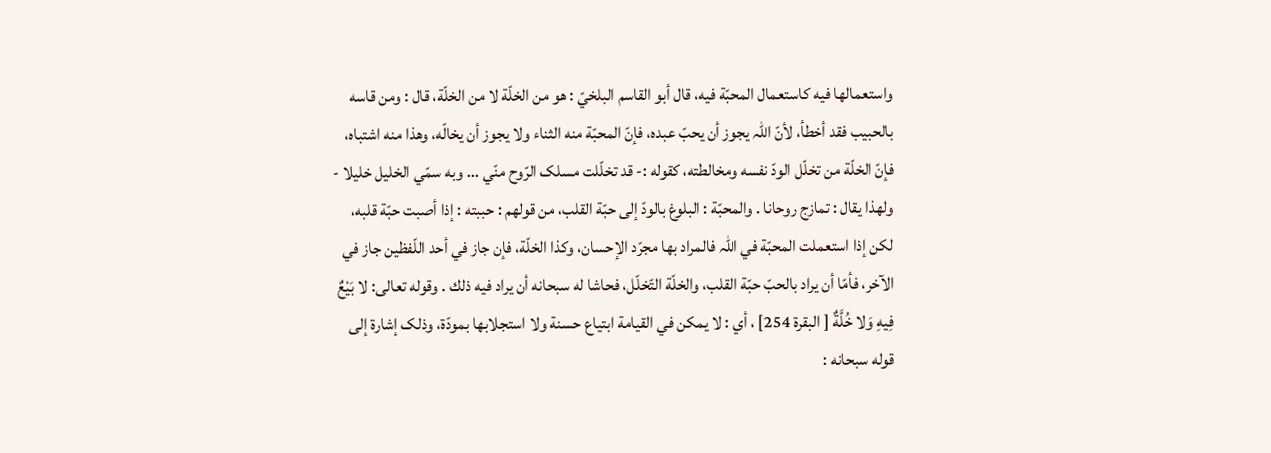واستعمالها فيه کاستعمال المحبّة فيه، قال أبو القاسم البلخيّ : هو من الخلّة لا من الخلّة، قال : ومن قاسه بالحبیب فقد أخطأ، لأنّ اللہ يجوز أن يحبّ عبده، فإنّ المحبّة منه الثناء ولا يجوز أن يخالّه، وهذا منه اشتباه، فإنّ الخلّة من تخلّل الودّ نفسه ومخالطته، کقوله :- قد تخلّلت مسلک الرّوح منّي ... وبه سمّي الخلیل خلیلا - ولهذا يقال : تمازج روحانا . والمحبّة : البلوغ بالودّ إلى حبّة القلب، من قولهم : حببته : إذا أصبت حبّة قلبه، لکن إذا استعملت المحبّة في اللہ فالمراد بها مجرّد الإحسان، وکذا الخلّة، فإن جاز في أحد اللّفظین جاز في الآخر، فأمّا أن يراد بالحبّ حبّة القلب، والخلّة التّخلّل، فحاشا له سبحانه أن يراد فيه ذلك . وقوله تعالی: لا بَيْعٌ فِيهِ وَلا خُلَّةٌ [ البقرة 254] ، أي : لا يمكن في القیامة ابتیاع حسنة ولا استجلابها بمودّة، وذلک إشارة إلى قوله سبحانه :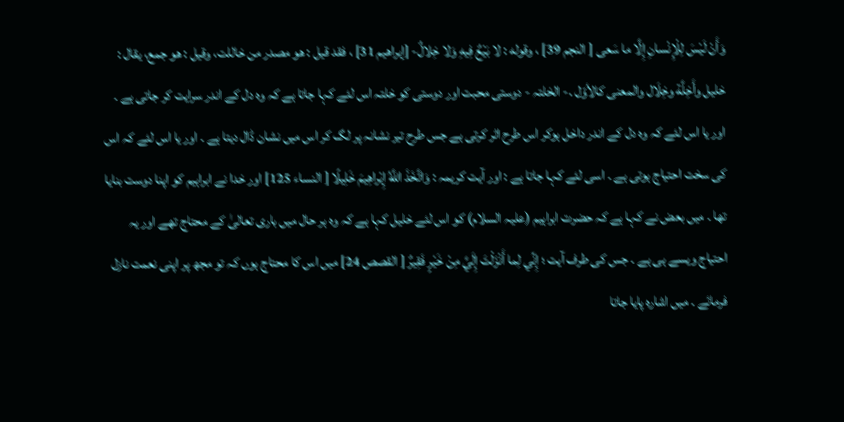وَأَنْ لَيْسَ لِلْإِنْسانِ إِلَّا ما سَعى [ النجم 39] ، وقوله : لا بَيْعٌ فِيهِ وَلا خِلالٌ- [إبراهيم 31] ، فقد قيل : هو مصدر من خاللت، وقیل : هو جمع، يقال : خلیل وأَخِلَّة وخِلَال والمعنی كالأوّل .- الخلتہ - دوستی محبت اور دوستی کو خلتہ اس لئے کہا جاتا ہے کہ وہ دل کے اندر سرایت کر جاتی ہے ۔ اور یا اس لئے کہ وہ دل کے اندر داخل ہوکر اس طرح اثر کرتی ہے جس طرح تیر نشانہ پر لگ کر اس میں نشان ڈال دیتا ہے ۔ اور یا اس لئے کہ اس کی سخت احتیاج ہوتی ہے ۔ اسی لئے کہا جاتا ہے : اور آیت کریمہ : وَاتَّخَذَ اللَّهُ إِبْراهِيمَ خَلِيلًا [ النساء 125] اور خدا نے ابراہیم کو اپنا دوست بنایا تھا ۔ میں بعض نے کہا ہے کہ حضرت ابراہیم (علیہ السلام) کو اس لئے خلیل کہا ہے کہ وہ ہر حال میں باری تعالیٰ کے محتاج تھے اور یہ احتیاج ویسے ہی ہے ۔ جس کی طرف آیت ؛ إِنِّي لِما أَنْزَلْتَ إِلَيَّ مِنْ خَيْرٍ فَقِيرٌ [ القصص 24] میں اس کا محتاج ہوں کہ تو مجھ پر اپنی نعمت نازل فرمائے ۔ میں اشارہ پایا جاتا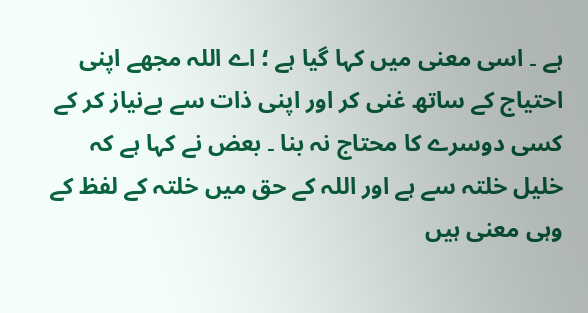ہے ۔ اسی معنی میں کہا گیا ہے ؛ اے اللہ مجھے اپنی احتیاج کے ساتھ غنی کر اور اپنی ذات سے بےنیاز کر کے کسی دوسرے کا محتاج نہ بنا ۔ بعض نے کہا ہے کہ خلیل خلتہ سے ہے اور اللہ کے حق میں خلتہ کے لفظ کے وہی معنی ہیں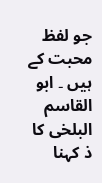جو لفظ محبت کے ہیں ۔ ابو القاسم البلخی کا ذ کہنا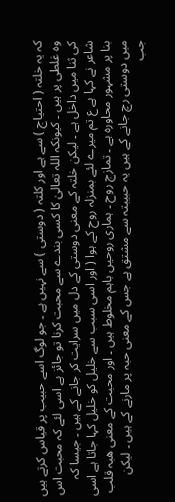کہ یہ خلتہ ( احتیاج ) سے ہے اور کلتہ ( دوستی ) سے نہیں ہے ۔ جو لوگ اسے حبیب پر قیاس کرتے ہیں وہ غلطی پر ہیں ۔ کیونکہ اللہ تعالیٰ کا کسی بندے سے محبت کرنا تو جائز ہے اسی لئے کہ محبت اس کی ثنا میں داخل ہے ۔ لیکن خلتہ کے معنی دوستی کے دل میں سرایت کر جانے کے ہیں ۔ جیسا کہ شاعر نے کہا ہے ع تم میرے لئے بمنزلہ روح کے ہوا ( اور اسی سبب سے خلیل کو خلیل کہا جاتا ہے اسی بنا پر مشہور محاورہ ہے ۔ تمازج روح ۔ ہماری روحیں باہم مخلوط ہیں ۔ اور محبت کے معنی ھبہ قلب میں دوستی رچ جانے کے ہیں یہ حبیبتہ سے مشتق ہے جس کے معنی حبہ پر مارنے کے ہیں ۔ لیکن جب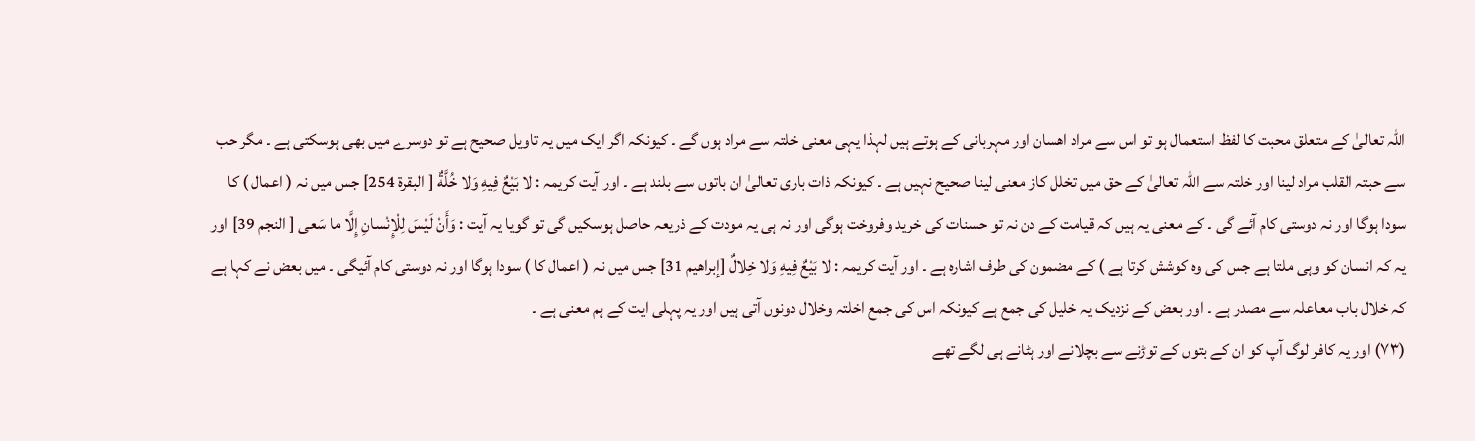اللہ تعالیٰ کے متعلق محبت کا لفظ استعمال ہو تو اس سے مراد اھسان اور مہربانی کے ہوتے ہیں لہذا یہی معنی خلتہ سے مراد ہوں گے ۔ کیونکہ اگر ایک میں یہ تاویل صحیح ہے تو دوسرے میں بھی ہوسکتی ہے ۔ مگر حب سے حبتہ القلب مراد لینا اور خلتہ سے اللہ تعالیٰ کے حق میں تخلل کاز معنی لینا صحیح نہیں ہے ۔ کیونکہ ذات باری تعالیٰ ان باتوں سے بلند ہے ۔ اور آیت کریمہ : لا بَيْعٌ فِيهِ وَلا خُلَّةٌ [ البقرة 254] جس میں نہ ( اعمال ) کا سودا ہوگا اور نہ دوستی کام آئے گی ۔ کے معنی یہ ہیں کہ قیامت کے دن نہ تو حسنات کی خرید وفروخت ہوگی اور نہ ہی یہ مودت کے ذریعہ حاصل ہوسکیں گی تو گویا یہ آیت : وَأَنْ لَيْسَ لِلْإِنْسانِ إِلَّا ما سَعى [ النجم 39] اور یہ کہ انسان کو وہی ملتا ہے جس کی وہ کوشش کرتا ہے ) کے مضمون کی طرف اشارہ ہے ۔ اور آیت کریمہ : لا بَيْعٌ فِيهِ وَلا خِلالٌ [إبراهيم 31] جس میں نہ ( اعمال کا ) سودا ہوگا اور نہ دوستی کام آئیگی ۔ میں بعض نے کہا ہے کہ خلال باب معاعلہ سے مصدر ہے ۔ اور بعض کے نزدیک یہ خلیل کی جمع ہے کیونکہ اس کی جمع اخلتہ وخلال دونوں آتی ہیں اور یہ پہلی ایت کے ہم معنی ہے ۔
(٧٣) اور یہ کافر لوگ آپ کو ان کے بتوں کے توڑنے سے بچلانے اور ہٹانے ہی لگے تھے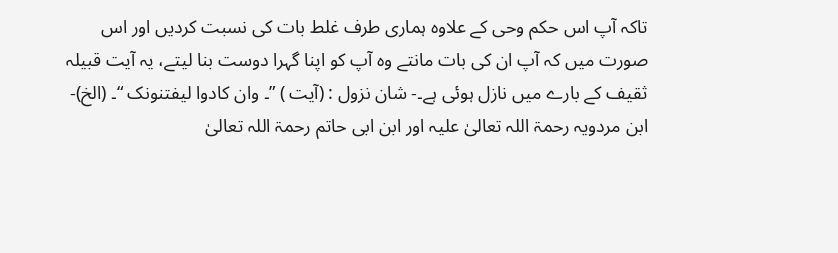تاکہ آپ اس حکم وحی کے علاوہ ہماری طرف غلط بات کی نسبت کردیں اور اس صورت میں کہ آپ ان کی بات مانتے وہ آپ کو اپنا گہرا دوست بنا لیتے، یہ آیت قبیلہ ثقیف کے بارے میں نازل ہوئی ہے۔- شان نزول : (آیت ) ”۔ وان کادوا لیفتنونک “۔ (الخ)- ابن مردویہ رحمۃ اللہ تعالیٰ علیہ اور ابن ابی حاتم رحمۃ اللہ تعالیٰ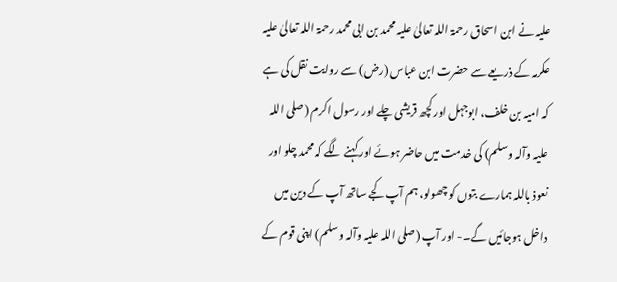علیہ نے ابن اسحاق رحمۃ اللہ تعالیٰ علیہ محمد بن ابی محمد رحمۃ اللہ تعالیٰ علیہ عکرمہ کے ذریعے سے حضرت ابن عباس (رض) سے روایت نقل کی ہے کہ امیہ بن خلف، ابوجہل اور کچھ قریشی چلے اور رسول اکرم (صلی اللہ علیہ وآلہ وسلم) کی خدمت میں حاضر ہوئے اور کہنے لگے کہ محمد چلو اور نعوذ باللہ ہمارے بتوں کو چھولو، ہم آپ کجے ساتھ آپ کے دین میں داخل ہوجائیں گے۔- اور آپ (صلی اللہ علیہ وآلہ وسلم) اپنی قوم کے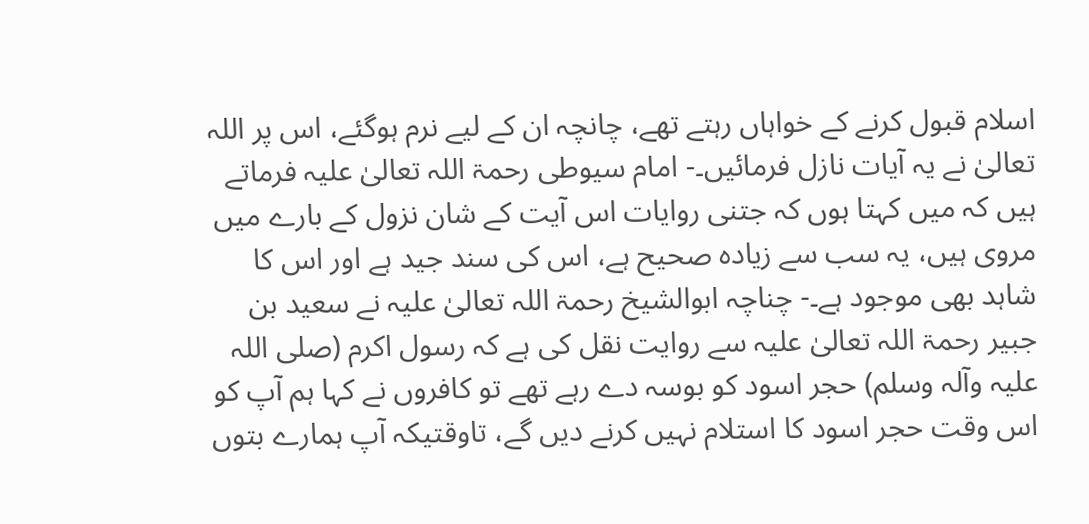اسلام قبول کرنے کے خواہاں رہتے تھے، چانچہ ان کے لیے نرم ہوگئے، اس پر اللہ تعالیٰ نے یہ آیات نازل فرمائیں۔- امام سیوطی رحمۃ اللہ تعالیٰ علیہ فرماتے ہیں کہ میں کہتا ہوں کہ جتنی روایات اس آیت کے شان نزول کے بارے میں مروی ہیں، یہ سب سے زیادہ صحیح ہے، اس کی سند جید ہے اور اس کا شاہد بھی موجود ہے۔- چناچہ ابوالشیخ رحمۃ اللہ تعالیٰ علیہ نے سعید بن جبیر رحمۃ اللہ تعالیٰ علیہ سے روایت نقل کی ہے کہ رسول اکرم (صلی اللہ علیہ وآلہ وسلم) حجر اسود کو بوسہ دے رہے تھے تو کافروں نے کہا ہم آپ کو اس وقت حجر اسود کا استلام نہیں کرنے دیں گے، تاوقتیکہ آپ ہمارے بتوں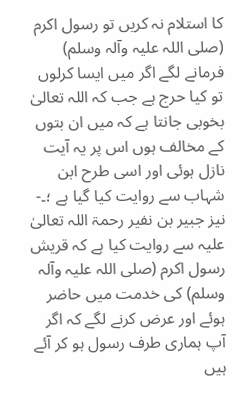کا استلام نہ کریں تو رسول اکرم (صلی اللہ علیہ وآلہ وسلم) فرمانے لگے اگر میں ایسا کرلوں تو کیا حرج ہے جب کہ اللہ تعالیٰ بخوبی جانتا ہے کہ میں ان بتوں کے مخالف ہوں اس پر یہ آیت نازل ہوئی اور اسی طرح ابن شہاب سے روایت کیا گیا ہے ؛۔- نیز جبیر بن نفیر رحمۃ اللہ تعالیٰ علیہ سے روایت کیا ہے کہ قریش رسول اکرم (صلی اللہ علیہ وآلہ وسلم) کی خدمت میں حاضر ہوئے اور عرض کرنے لگے کہ اگر آپ ہماری طرف رسول ہو کر آئے ہیں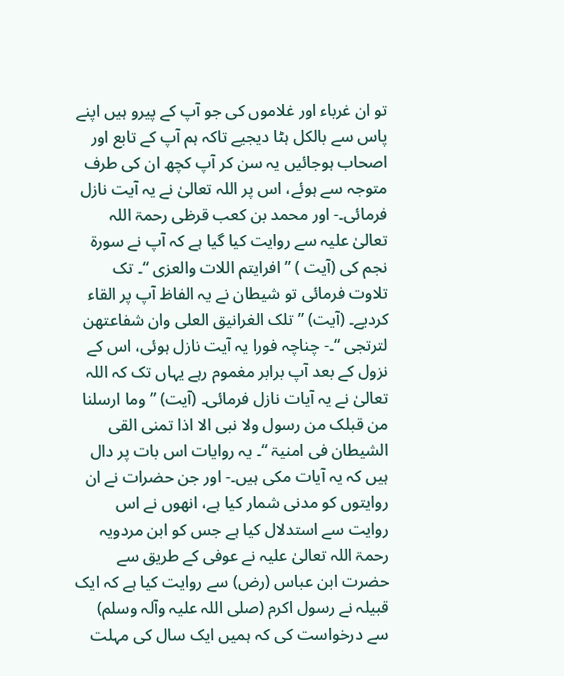تو ان غرباء اور غلاموں کی جو آپ کے پیرو ہیں اپنے پاس سے بالکل ہٹا دیجیے تاکہ ہم آپ کے تابع اور اصحاب ہوجائیں یہ سن کر آپ کچھ ان کی طرف متوجہ سے ہوئے، اس پر اللہ تعالیٰ نے یہ آیت نازل فرمائی۔- اور محمد بن کعب قرظی رحمۃ اللہ تعالیٰ علیہ سے روایت کیا گیا ہے کہ آپ نے سورة نجم کی (آیت ) ” افرایتم اللات والعزی “۔ تک تلاوت فرمائی تو شیطان نے یہ الفاظ آپ پر القاء کردیے۔ (آیت) ” تلک الغرانیق العلی وان شفاعتھن لترتجی “۔- چناچہ فورا یہ آیت نازل ہوئی، اس کے نزول کے بعد آپ برابر مغموم رہے یہاں تک کہ اللہ تعالیٰ نے یہ آیات نازل فرمائی۔ (آیت) ” وما ارسلنا من قبلک من رسول ولا نبی الا اذا تمنی القی الشیطان فی امنیۃ “۔ یہ روایات اس بات پر دال ہیں کہ یہ آیات مکی ہیں۔- اور جن حضرات نے ان روایتوں کو مدنی شمار کیا ہے، انھوں نے اس روایت سے استدلال کیا ہے جس کو ابن مردویہ رحمۃ اللہ تعالیٰ علیہ نے عوفی کے طریق سے حضرت ابن عباس (رض) سے روایت کیا ہے کہ ایک قبیلہ نے رسول اکرم (صلی اللہ علیہ وآلہ وسلم) سے درخواست کی کہ ہمیں ایک سال کی مہلت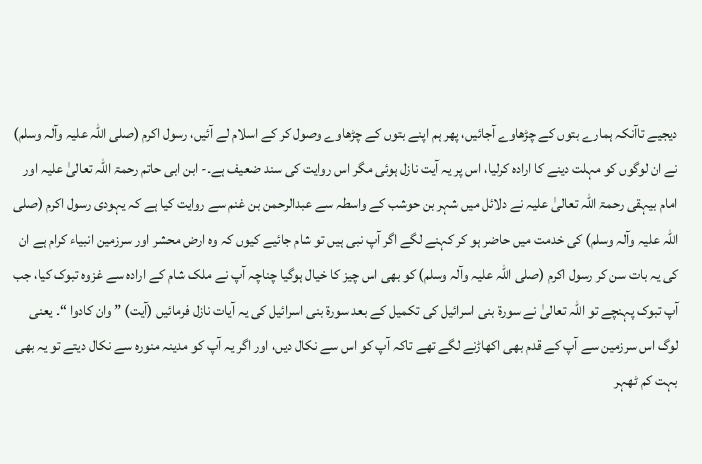دیجیے تاآنکہ ہمارے بتوں کے چڑھاوے آجائیں، پھر ہم اپنے بتوں کے چڑھاوے وصول کر کے اسلام لے آئیں، رسول اکرم (صلی اللہ علیہ وآلہ وسلم) نے ان لوگوں کو مہلت دینے کا ارادہ کرلیا، اس پر یہ آیت نازل ہوئی مگر اس روایت کی سند ضعیف ہے۔- ابن ابی حاتم رحمۃ اللہ تعالیٰ علیہ اور امام بیہقی رحمۃ اللہ تعالیٰ علیہ نے دلائل میں شہر بن حوشب کے واسطہ سے عبدالرحمن بن غنم سے روایت کیا ہے کہ یہودی رسول اکرم (صلی اللہ علیہ وآلہ وسلم) کی خدمت میں حاضر ہو کر کہنے لگے اگر آپ نبی ہیں تو شام جائیے کیوں کہ وہ ارض محشر اور سرزمین انبیاء کرام ہے ان کی یہ بات سن کر رسول اکرم (صلی اللہ علیہ وآلہ وسلم) کو بھی اس چیز کا خیال ہوگیا چناچہ آپ نے ملک شام کے ارادہ سے غزوہ تبوک کیا، جب آپ تبوک پہنچے تو اللہ تعالیٰ نے سورة بنی اسرائیل کی تکمیل کے بعد سورة بنی اسرائیل کی یہ آیات نازل فرمائیں (آیت) ” وان کادوا “۔ یعنی لوگ اس سرزمین سے آپ کے قدم بھی اکھاڑنے لگے تھے تاکہ آپ کو اس سے نکال دیں، اور اگر یہ آپ کو مدینہ منورہ سے نکال دیتے تو یہ بھی بہت کم ٹھہر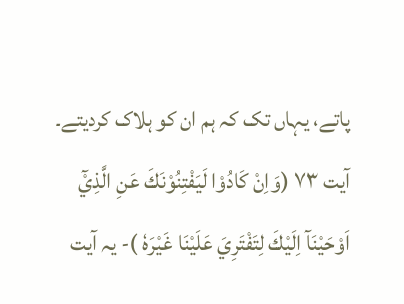پاتے، یہاں تک کہ ہم ان کو ہلاک کردیتے۔
آیت ٧٣ (وَاِنْ كَادُوْا لَيَفْتِنُوْنَكَ عَنِ الَّذِيْٓ اَوْحَيْنَآ اِلَيْكَ لِتَفْتَرِيَ عَلَيْنَا غَيْرَهٗ )- یہ آیت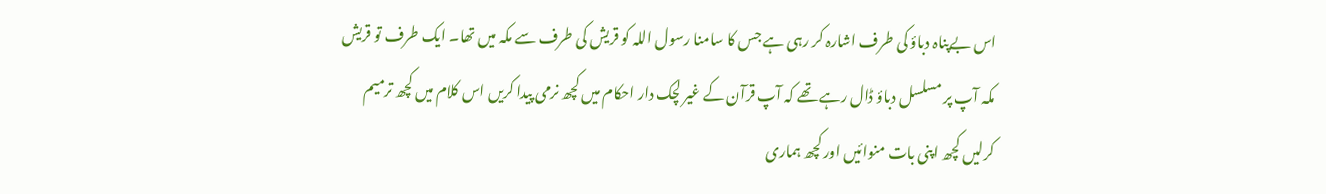اس بےپناہ دباؤ کی طرف اشارہ کر رہی ہے جس کا سامنا رسول اللہ کو قریش کی طرف سے مکہ میں تھا۔ ایک طرف تو قریش مکہ آپ پر مسلسل دباؤ ڈال رہے تھے کہ آپ قرآن کے غیر لچک دار احکام میں کچھ نرمی پیدا کریں اس کلام میں کچھ ترمیم کرلیں کچھ اپنی بات منوائیں اور کچھ ہماری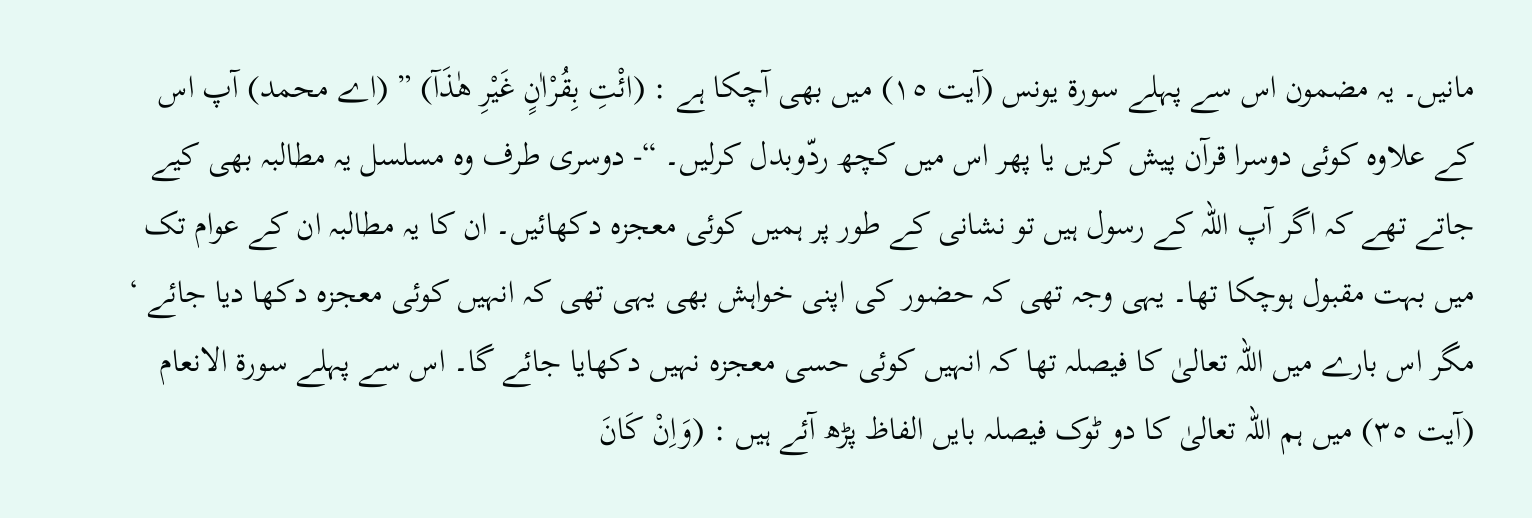مانیں۔ یہ مضمون اس سے پہلے سورة یونس (آیت ١٥) میں بھی آچکا ہے : (ائْتِ بِقُرْاٰنٍ غَيْرِ ھٰذَآ) ” (اے محمد) آپ اس کے علاوہ کوئی دوسرا قرآن پیش کریں یا پھر اس میں کچھ ردّوبدل کرلیں۔ “- دوسری طرف وہ مسلسل یہ مطالبہ بھی کیے جاتے تھے کہ اگر آپ اللہ کے رسول ہیں تو نشانی کے طور پر ہمیں کوئی معجزہ دکھائیں۔ ان کا یہ مطالبہ ان کے عوام تک میں بہت مقبول ہوچکا تھا۔ یہی وجہ تھی کہ حضور کی اپنی خواہش بھی یہی تھی کہ انہیں کوئی معجزہ دکھا دیا جائے ‘ مگر اس بارے میں اللہ تعالیٰ کا فیصلہ تھا کہ انہیں کوئی حسی معجزہ نہیں دکھایا جائے گا۔ اس سے پہلے سورة الانعام (آیت ٣٥) میں ہم اللہ تعالیٰ کا دو ٹوک فیصلہ بایں الفاظ پڑھ آئے ہیں : (وَاِنْ كَانَ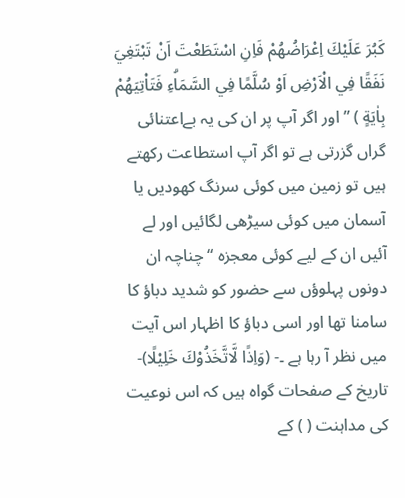كَبُرَ عَلَيْكَ اِعْرَاضُهُمْ فَاِنِ اسْتَطَعْتَ اَنْ تَبْتَغِيَ نَفَقًا فِي الْاَرْضِ اَوْ سُلَّمًا فِي السَّمَاۗءِ فَتَاْتِيَهُمْ بِاٰيَةٍ ) ” اور اگر آپ پر ان کی یہ بےاعتنائی گراں گزرتی ہے تو اگر آپ استطاعت رکھتے ہیں تو زمین میں کوئی سرنگ کھودیں یا آسمان میں کوئی سیڑھی لگائیں اور لے آئیں ان کے لیے کوئی معجزہ “ چناچہ ان دونوں پہلوؤں سے حضور کو شدید دباؤ کا سامنا تھا اور اسی دباؤ کا اظہار اس آیت میں نظر آ رہا ہے ۔- (وَاِذًا لَّاتَّخَذُوْكَ خَلِيْلًا)- تاریخ کے صفحات گواہ ہیں کہ اس نوعیت کی مداہنت ( ) کے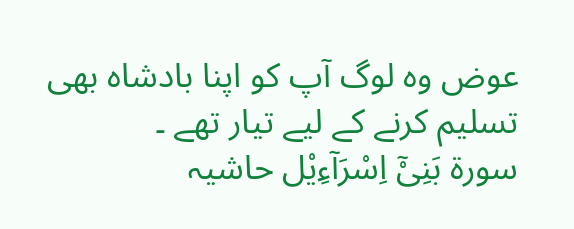عوض وہ لوگ آپ کو اپنا بادشاہ بھی تسلیم کرنے کے لیے تیار تھے ۔
سورة بَنِیْۤ اِسْرَآءِیْل حاشیہ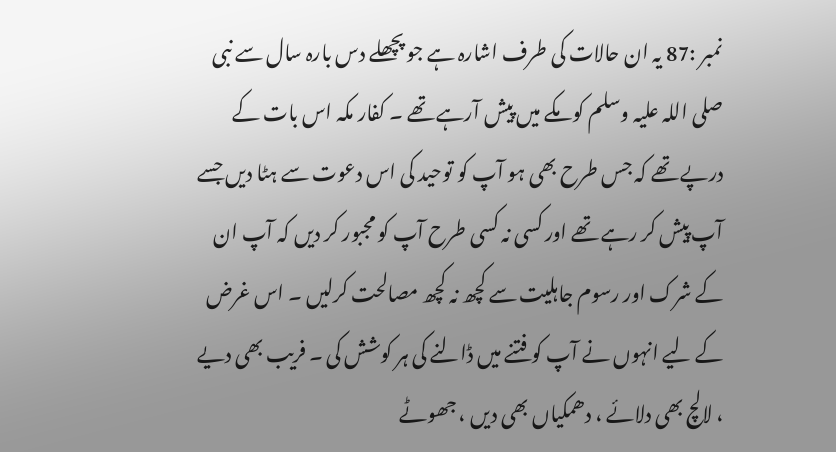نمبر :87 یہ ان حالات کی طرف اشارہ ہے جو پچھلے دس بارہ سال سے نبی صلی اللہ علیہ وسلم کو مکے میں پیش آرہے تھے ۔ کفار مکہ اس بات کے درپے تھے کہ جس طرح بھی ہو آپ کو توحید کی اس دعوت سے ہٹا دیں جسے آپ پیش کر رہے تھے اور کسی نہ کسی طرح آپ کو مجبور کر دیں کہ آپ ان کے شرک اور رسوم جاہلیت سے کچھ نہ کچھ مصالحت کرلیں ۔ اس غرض کے لیے انہوں نے آپ کو فتنے میں ڈالنے کی ہر کوشش کی ۔ فریب بھی دیے ، لالچ بھی دلائے ، دھمکیاں بھی دیں ، جھوٹے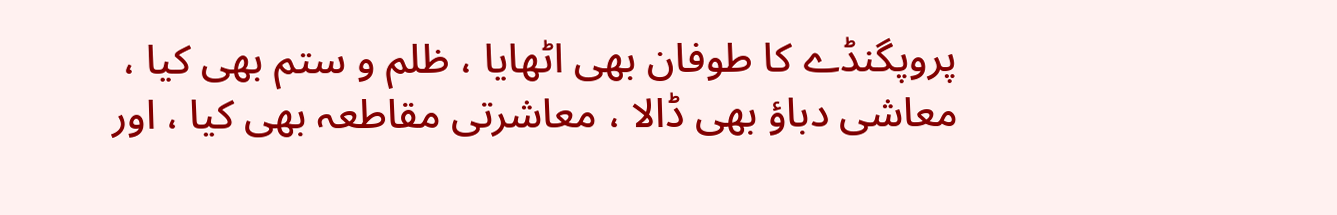پروپگنڈے کا طوفان بھی اٹھایا ، ظلم و ستم بھی کیا ، معاشی دباؤ بھی ڈالا ، معاشرتی مقاطعہ بھی کیا ، اور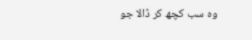وہ سب کچھ کر ڈالا جو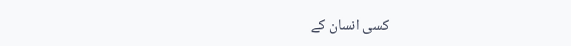کسی انسان کے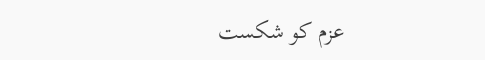عزم کو شکست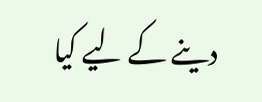دینے کے لیے کیا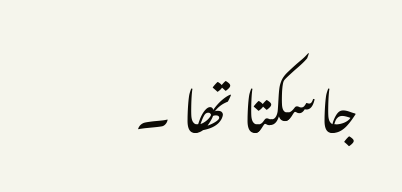جاسکتا تھا ۔